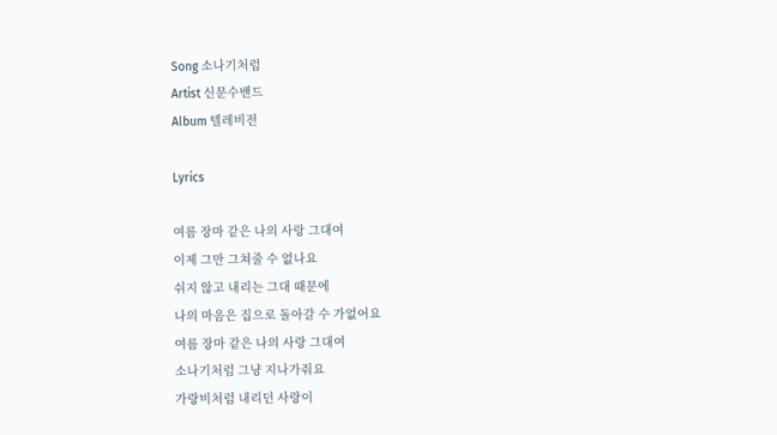Song 소나기처럼
Artist 신문수밴드
Album 텔레비전

Lyrics

여름 장마 같은 나의 사랑 그대여
이제 그만 그쳐줄 수 없나요
쉬지 않고 내리는 그대 때문에
나의 마음은 집으로 돌아갈 수 가없어요
여름 장마 같은 나의 사랑 그대여
소나기처럼 그냥 지나가줘요
가랑비처럼 내리던 사랑이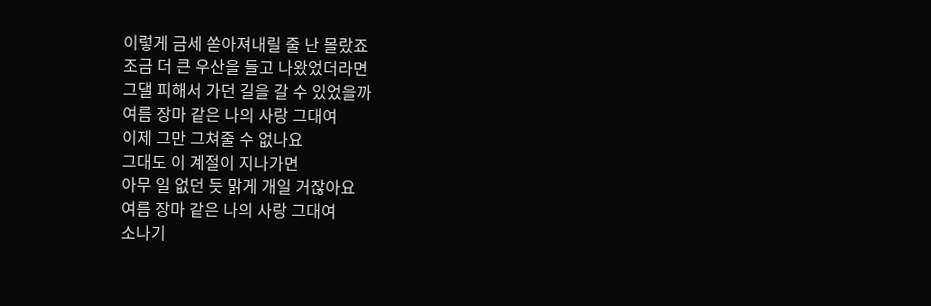이렇게 금세 쏟아져내릴 줄 난 몰랐죠
조금 더 큰 우산을 들고 나왔었더라면
그댈 피해서 가던 길을 갈 수 있었을까
여름 장마 같은 나의 사랑 그대여
이제 그만 그쳐줄 수 없나요
그대도 이 계절이 지나가면
아무 일 없던 듯 맑게 개일 거잖아요
여름 장마 같은 나의 사랑 그대여
소나기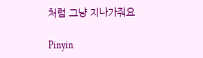처럼 그냥 지나가줘요

Pinyin